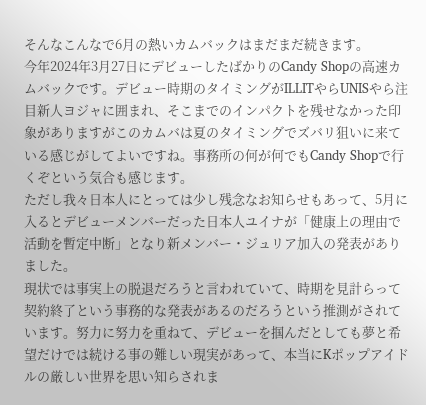そんなこんなで6月の熱いカムバックはまだまだ続きます。
今年2024年3月27日にデビューしたばかりのCandy Shopの高速カムバックです。デビュー時期のタイミングがILLITやらUNISやら注目新人ヨジャに囲まれ、そこまでのインパクトを残せなかった印象がありますがこのカムバは夏のタイミングでズバリ狙いに来ている感じがしてよいですね。事務所の何が何でもCandy Shopで行くぞという気合も感じます。
ただし我々日本人にとっては少し残念なお知らせもあって、5月に入るとデビューメンバーだった日本人ユイナが「健康上の理由で活動を暫定中断」となり新メンバー・ジュリア加入の発表がありました。
現状では事実上の脱退だろうと言われていて、時期を見計らって契約終了という事務的な発表があるのだろうという推測がされています。努力に努力を重ねて、デビューを掴んだとしても夢と希望だけでは続ける事の難しい現実があって、本当にKポップアイドルの厳しい世界を思い知らされま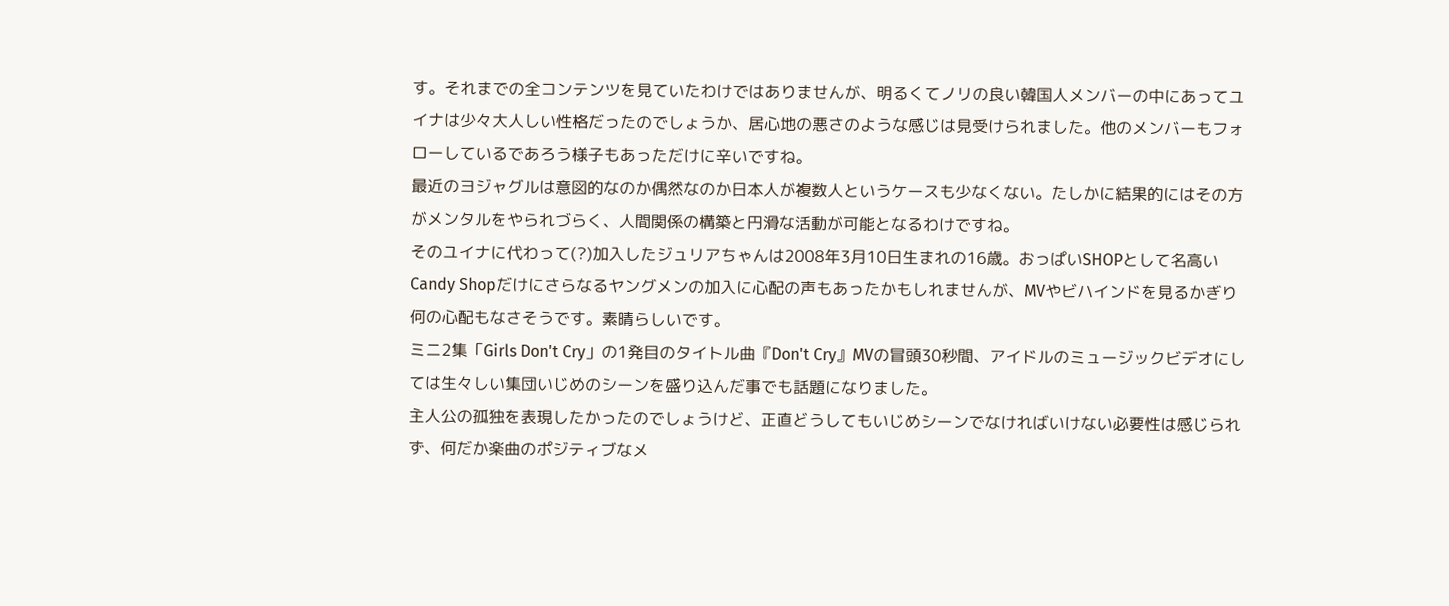す。それまでの全コンテンツを見ていたわけではありませんが、明るくてノリの良い韓国人メンバーの中にあってユイナは少々大人しい性格だったのでしょうか、居心地の悪さのような感じは見受けられました。他のメンバーもフォローしているであろう様子もあっただけに辛いですね。
最近のヨジャグルは意図的なのか偶然なのか日本人が複数人というケースも少なくない。たしかに結果的にはその方がメンタルをやられづらく、人間関係の構築と円滑な活動が可能となるわけですね。
そのユイナに代わって(?)加入したジュリアちゃんは2008年3月10日生まれの16歳。おっぱいSHOPとして名高いCandy Shopだけにさらなるヤングメンの加入に心配の声もあったかもしれませんが、MVやビハインドを見るかぎり何の心配もなさそうです。素晴らしいです。
ミニ2集「Girls Don't Cry」の1発目のタイトル曲『Don't Cry』MVの冒頭30秒間、アイドルのミュージックビデオにしては生々しい集団いじめのシーンを盛り込んだ事でも話題になりました。
主人公の孤独を表現したかったのでしょうけど、正直どうしてもいじめシーンでなければいけない必要性は感じられず、何だか楽曲のポジティブなメ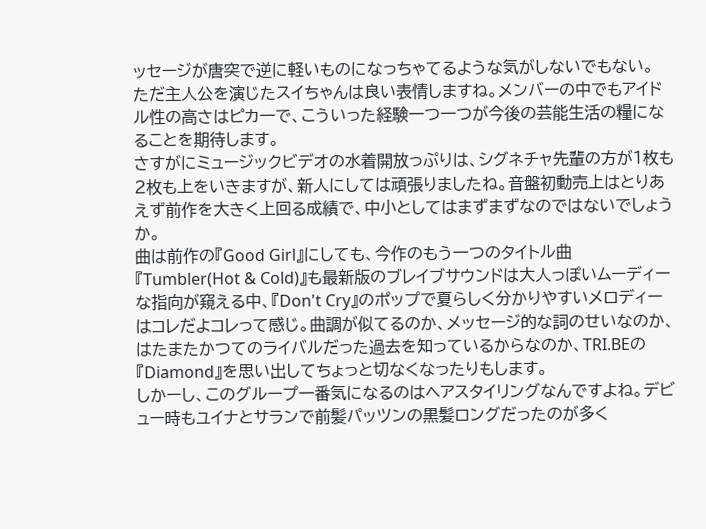ッセージが唐突で逆に軽いものになっちゃてるような気がしないでもない。
ただ主人公を演じたスイちゃんは良い表情しますね。メンバーの中でもアイドル性の高さはピカ一で、こういった経験一つ一つが今後の芸能生活の糧になることを期待します。
さすがにミュージックビデオの水着開放っぷりは、シグネチャ先輩の方が1枚も2枚も上をいきますが、新人にしては頑張りましたね。音盤初動売上はとりあえず前作を大きく上回る成績で、中小としてはまずまずなのではないでしょうか。
曲は前作の『Good Girl』にしても、今作のもう一つのタイトル曲『Tumbler(Hot & Cold)』も最新版のブレイブサウンドは大人っぽいムーディーな指向が窺える中、『Don't Cry』のポップで夏らしく分かりやすいメロディーはコレだよコレって感じ。曲調が似てるのか、メッセージ的な詞のせいなのか、はたまたかつてのライバルだった過去を知っているからなのか、TRI.BEの『Diamond』を思い出してちょっと切なくなったりもします。
しかーし、このグループ一番気になるのはヘアスタイリングなんですよね。デビュー時もユイナとサランで前髪パッツンの黒髪ロングだったのが多く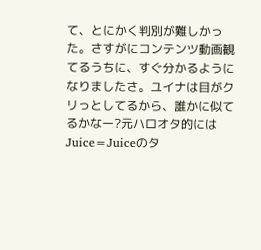て、とにかく判別が難しかった。さすがにコンテンツ動画観てるうちに、すぐ分かるようになりましたさ。ユイナは目がクリっとしてるから、誰かに似てるかなー?元ハロオタ的にはJuice=Juiceのタ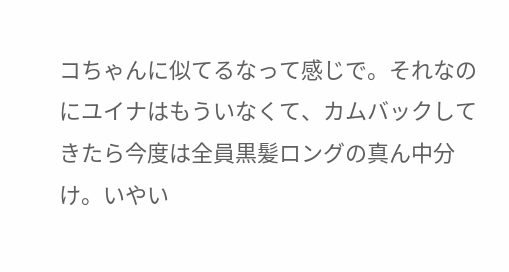コちゃんに似てるなって感じで。それなのにユイナはもういなくて、カムバックしてきたら今度は全員黒髪ロングの真ん中分け。いやい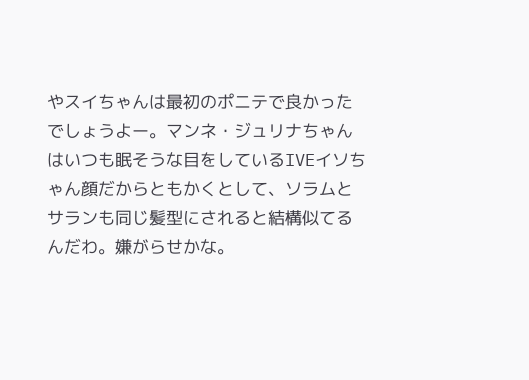やスイちゃんは最初のポニテで良かったでしょうよー。マンネ・ジュリナちゃんはいつも眠そうな目をしているIVEイソちゃん顔だからともかくとして、ソラムとサランも同じ髪型にされると結構似てるんだわ。嫌がらせかな。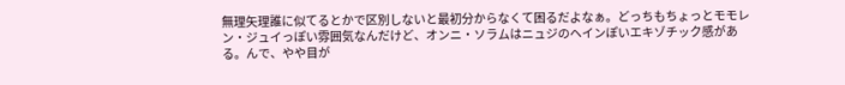無理矢理誰に似てるとかで区別しないと最初分からなくて困るだよなぁ。どっちもちょっとモモレン・ジュイっぽい雰囲気なんだけど、オンニ・ソラムはニュジのヘインぽいエキゾチック感がある。んで、やや目が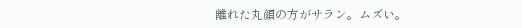離れた丸顔の方がサラン。ムズい。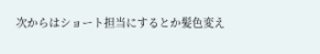次からはショート担当にするとか髪色変え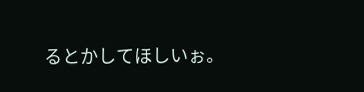るとかしてほしいぉ。